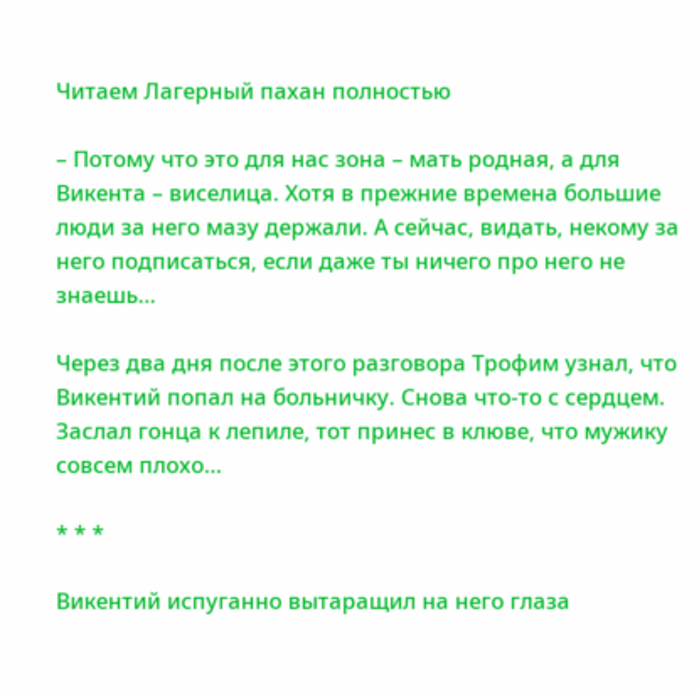Читаем Лагерный пахан полностью

– Потому что это для нас зона – мать родная, а для Викента – виселица. Хотя в прежние времена большие люди за него мазу держали. А сейчас, видать, некому за него подписаться, если даже ты ничего про него не знаешь…

Через два дня после этого разговора Трофим узнал, что Викентий попал на больничку. Снова что-то с сердцем. Заслал гонца к лепиле, тот принес в клюве, что мужику совсем плохо…

* * *

Викентий испуганно вытаращил на него глаза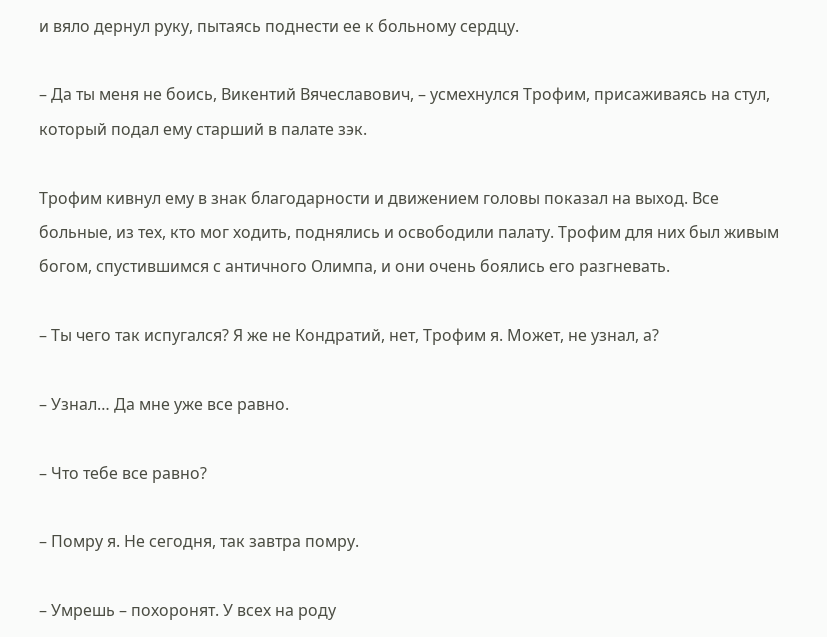и вяло дернул руку, пытаясь поднести ее к больному сердцу.

– Да ты меня не боись, Викентий Вячеславович, – усмехнулся Трофим, присаживаясь на стул, который подал ему старший в палате зэк.

Трофим кивнул ему в знак благодарности и движением головы показал на выход. Все больные, из тех, кто мог ходить, поднялись и освободили палату. Трофим для них был живым богом, спустившимся с античного Олимпа, и они очень боялись его разгневать.

– Ты чего так испугался? Я же не Кондратий, нет, Трофим я. Может, не узнал, а?

– Узнал… Да мне уже все равно.

– Что тебе все равно?

– Помру я. Не сегодня, так завтра помру.

– Умрешь – похоронят. У всех на роду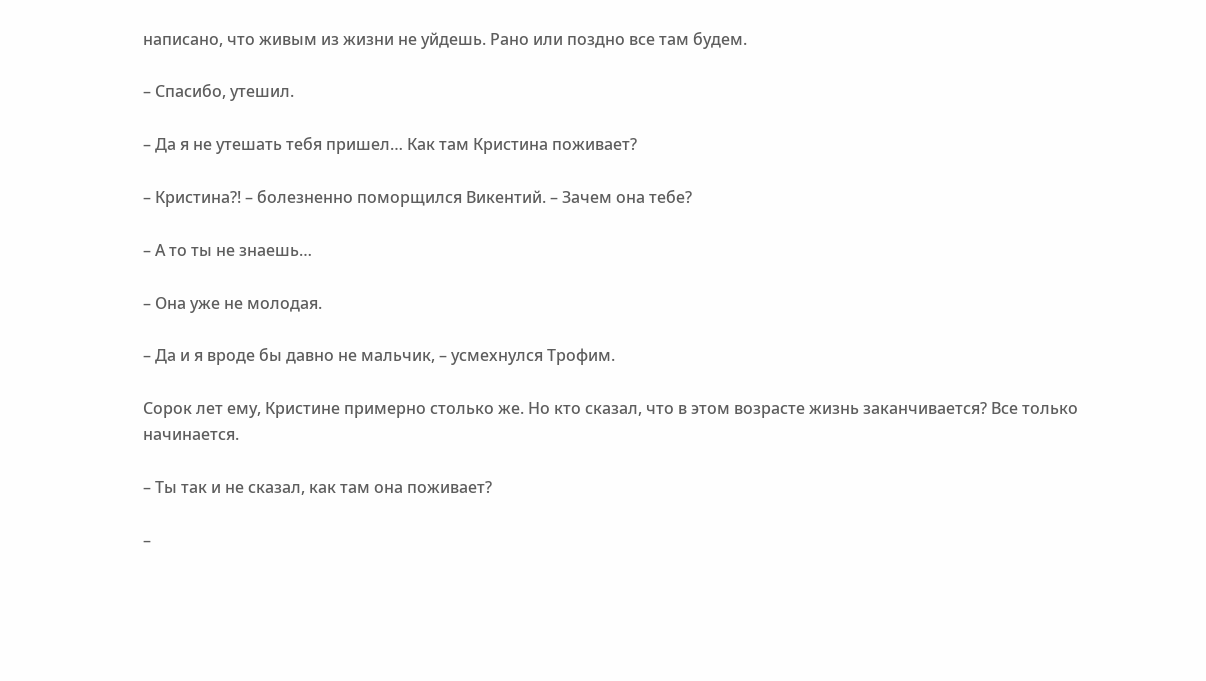написано, что живым из жизни не уйдешь. Рано или поздно все там будем.

– Спасибо, утешил.

– Да я не утешать тебя пришел… Как там Кристина поживает?

– Кристина?! – болезненно поморщился Викентий. – Зачем она тебе?

– А то ты не знаешь…

– Она уже не молодая.

– Да и я вроде бы давно не мальчик, – усмехнулся Трофим.

Сорок лет ему, Кристине примерно столько же. Но кто сказал, что в этом возрасте жизнь заканчивается? Все только начинается.

– Ты так и не сказал, как там она поживает?

–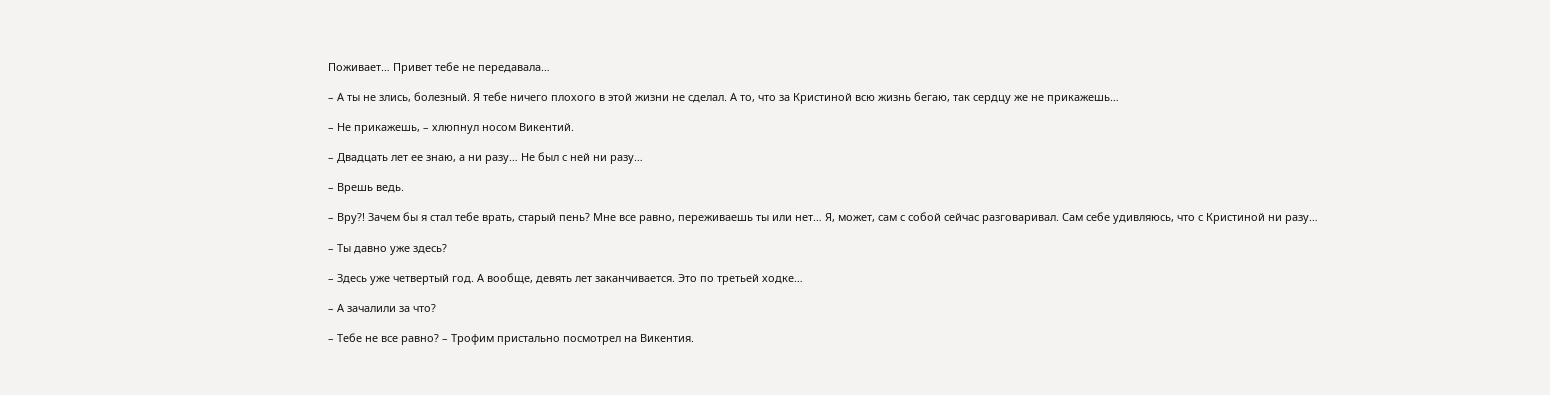Поживает… Привет тебе не передавала…

– А ты не злись, болезный. Я тебе ничего плохого в этой жизни не сделал. А то, что за Кристиной всю жизнь бегаю, так сердцу же не прикажешь…

– Не прикажешь, – хлюпнул носом Викентий.

– Двадцать лет ее знаю, а ни разу… Не был с ней ни разу…

– Врешь ведь.

– Вру?! Зачем бы я стал тебе врать, старый пень? Мне все равно, переживаешь ты или нет… Я, может, сам с собой сейчас разговаривал. Сам себе удивляюсь, что с Кристиной ни разу…

– Ты давно уже здесь?

– Здесь уже четвертый год. А вообще, девять лет заканчивается. Это по третьей ходке…

– А зачалили за что?

– Тебе не все равно? – Трофим пристально посмотрел на Викентия.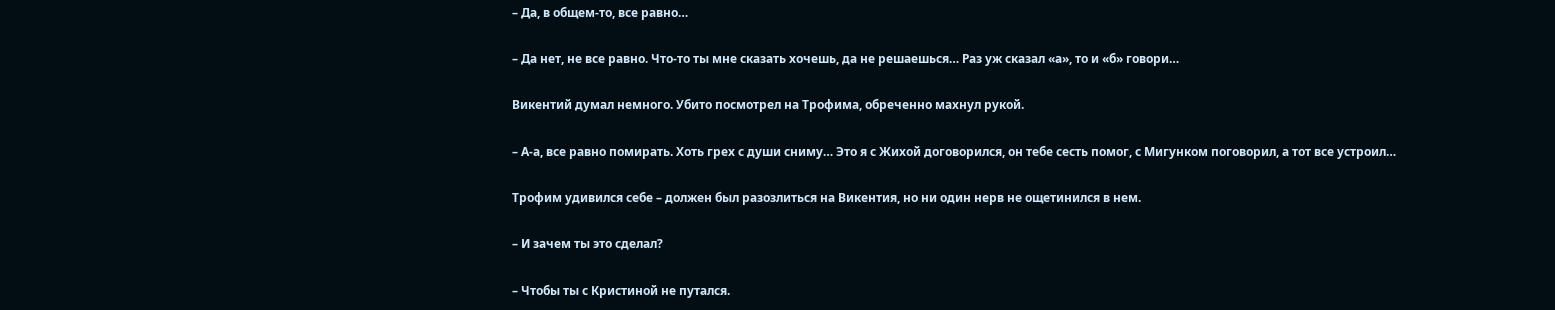– Да, в общем-то, все равно…

– Да нет, не все равно. Что-то ты мне сказать хочешь, да не решаешься… Раз уж сказал «а», то и «б» говори…

Викентий думал немного. Убито посмотрел на Трофима, обреченно махнул рукой.

– А-а, все равно помирать. Хоть грех с души сниму… Это я с Жихой договорился, он тебе сесть помог, с Мигунком поговорил, а тот все устроил…

Трофим удивился себе – должен был разозлиться на Викентия, но ни один нерв не ощетинился в нем.

– И зачем ты это сделал?

– Чтобы ты с Кристиной не путался.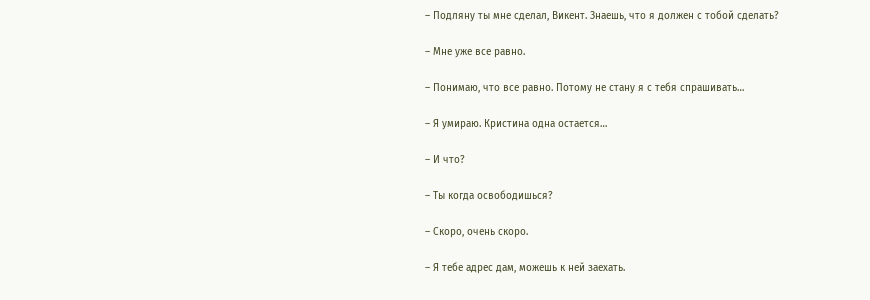– Подляну ты мне сделал, Викент. Знаешь, что я должен с тобой сделать?

– Мне уже все равно.

– Понимаю, что все равно. Потому не стану я с тебя спрашивать…

– Я умираю. Кристина одна остается…

– И что?

– Ты когда освободишься?

– Скоро, очень скоро.

– Я тебе адрес дам, можешь к ней заехать.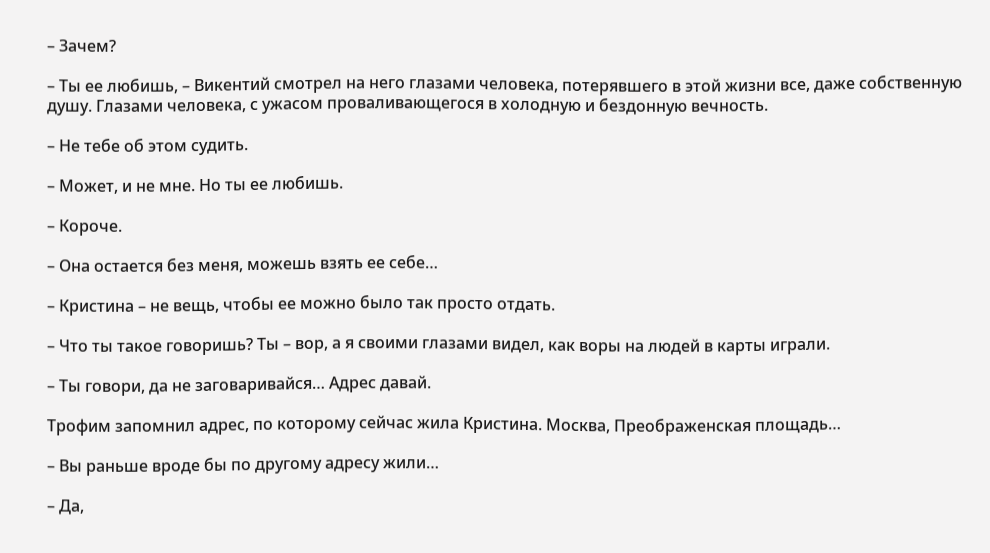– Зачем?

– Ты ее любишь, – Викентий смотрел на него глазами человека, потерявшего в этой жизни все, даже собственную душу. Глазами человека, с ужасом проваливающегося в холодную и бездонную вечность.

– Не тебе об этом судить.

– Может, и не мне. Но ты ее любишь.

– Короче.

– Она остается без меня, можешь взять ее себе…

– Кристина – не вещь, чтобы ее можно было так просто отдать.

– Что ты такое говоришь? Ты – вор, а я своими глазами видел, как воры на людей в карты играли.

– Ты говори, да не заговаривайся… Адрес давай.

Трофим запомнил адрес, по которому сейчас жила Кристина. Москва, Преображенская площадь…

– Вы раньше вроде бы по другому адресу жили…

– Да,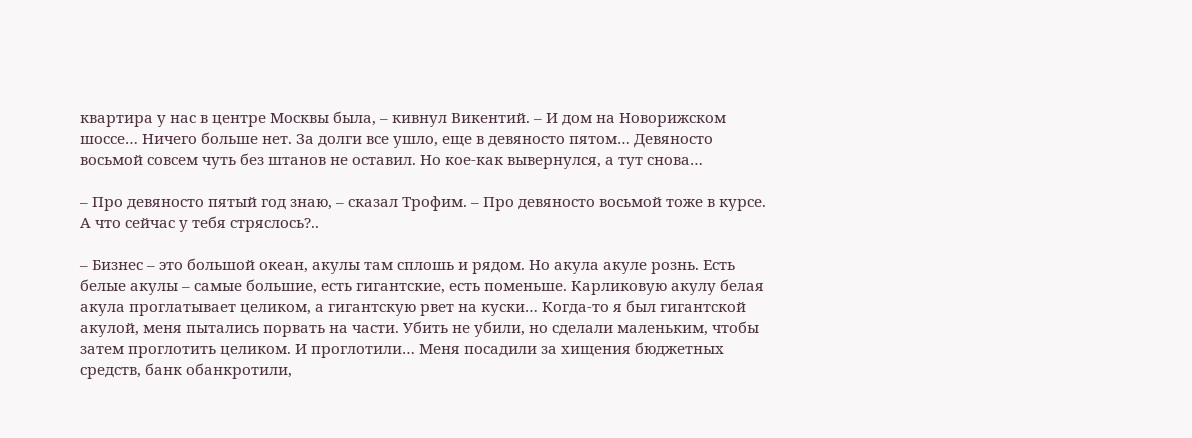квартира у нас в центре Москвы была, – кивнул Викентий. – И дом на Новорижском шоссе… Ничего больше нет. За долги все ушло, еще в девяносто пятом… Девяносто восьмой совсем чуть без штанов не оставил. Но кое-как вывернулся, а тут снова…

– Про девяносто пятый год знаю, – сказал Трофим. – Про девяносто восьмой тоже в курсе. А что сейчас у тебя стряслось?..

– Бизнес – это большой океан, акулы там сплошь и рядом. Но акула акуле рознь. Есть белые акулы – самые большие, есть гигантские, есть поменьше. Карликовую акулу белая акула проглатывает целиком, а гигантскую рвет на куски… Когда-то я был гигантской акулой, меня пытались порвать на части. Убить не убили, но сделали маленьким, чтобы затем проглотить целиком. И проглотили… Меня посадили за хищения бюджетных средств, банк обанкротили,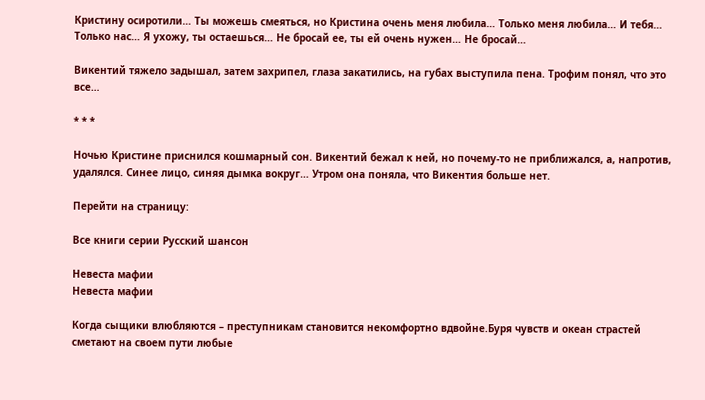Кристину осиротили… Ты можешь смеяться, но Кристина очень меня любила… Только меня любила… И тебя… Только нас… Я ухожу, ты остаешься… Не бросай ее, ты ей очень нужен… Не бросай…

Викентий тяжело задышал, затем захрипел, глаза закатились, на губах выступила пена. Трофим понял, что это все…

* * *

Ночью Кристине приснился кошмарный сон. Викентий бежал к ней, но почему-то не приближался, а, напротив, удалялся. Синее лицо, синяя дымка вокруг… Утром она поняла, что Викентия больше нет.

Перейти на страницу:

Все книги серии Русский шансон

Невеста мафии
Невеста мафии

Когда сыщики влюбляются – преступникам становится некомфортно вдвойне.Буря чувств и океан страстей сметают на своем пути любые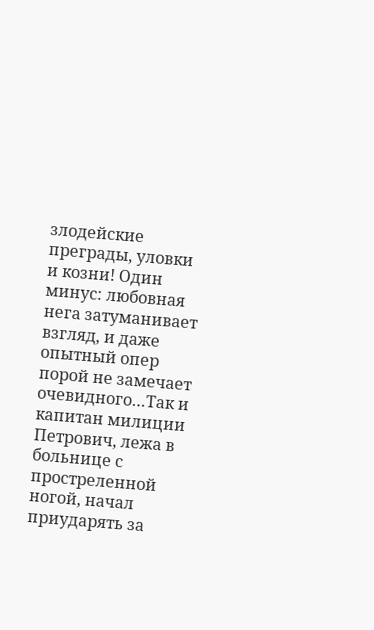злодейские преграды, уловки и козни! Один минус: любовная нега затуманивает взгляд, и даже опытный опер порой не замечает очевидного…Так и капитан милиции Петрович, лежа в больнице с простреленной ногой, начал приударять за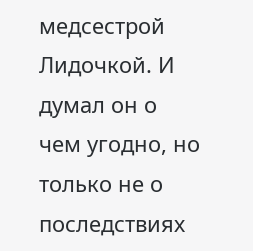медсестрой Лидочкой. И думал он о чем угодно, но только не о последствиях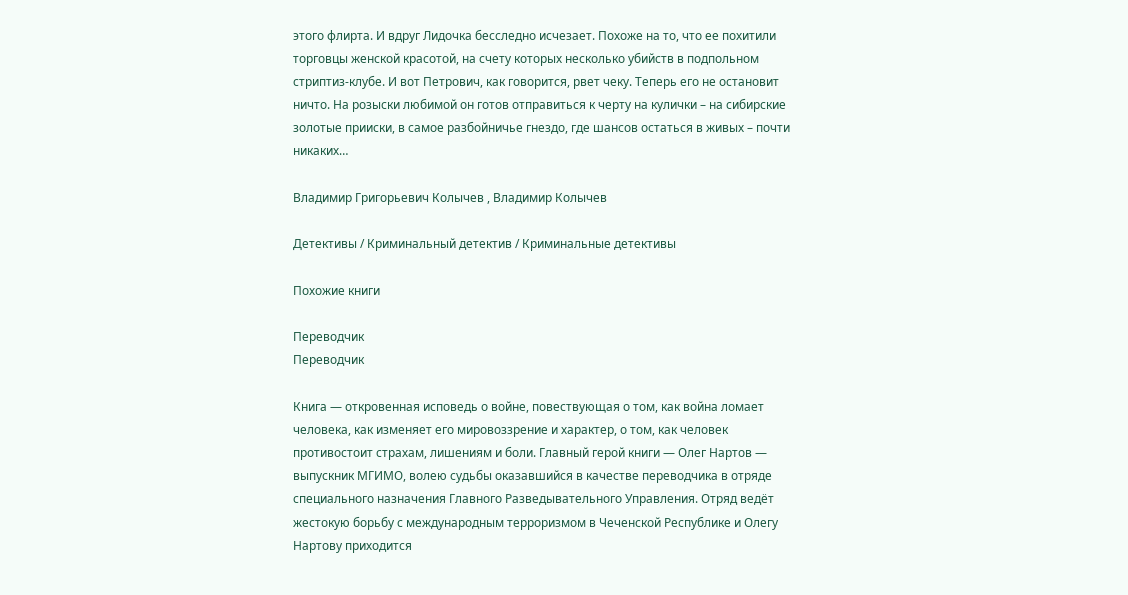этого флирта. И вдруг Лидочка бесследно исчезает. Похоже на то, что ее похитили торговцы женской красотой, на счету которых несколько убийств в подпольном стриптиз-клубе. И вот Петрович, как говорится, рвет чеку. Теперь его не остановит ничто. На розыски любимой он готов отправиться к черту на кулички – на сибирские золотые прииски, в самое разбойничье гнездо, где шансов остаться в живых – почти никаких…

Владимир Григорьевич Колычев , Владимир Колычев

Детективы / Криминальный детектив / Криминальные детективы

Похожие книги

Переводчик
Переводчик

Книга — откровенная исповедь о войне, повествующая о том, как война ломает человека, как изменяет его мировоззрение и характер, о том, как человек противостоит страхам, лишениям и боли. Главный герой книги — Олег Нартов — выпускник МГИМО, волею судьбы оказавшийся в качестве переводчика в отряде специального назначения Главного Разведывательного Управления. Отряд ведёт жестокую борьбу с международным терроризмом в Чеченской Республике и Олегу Нартову приходится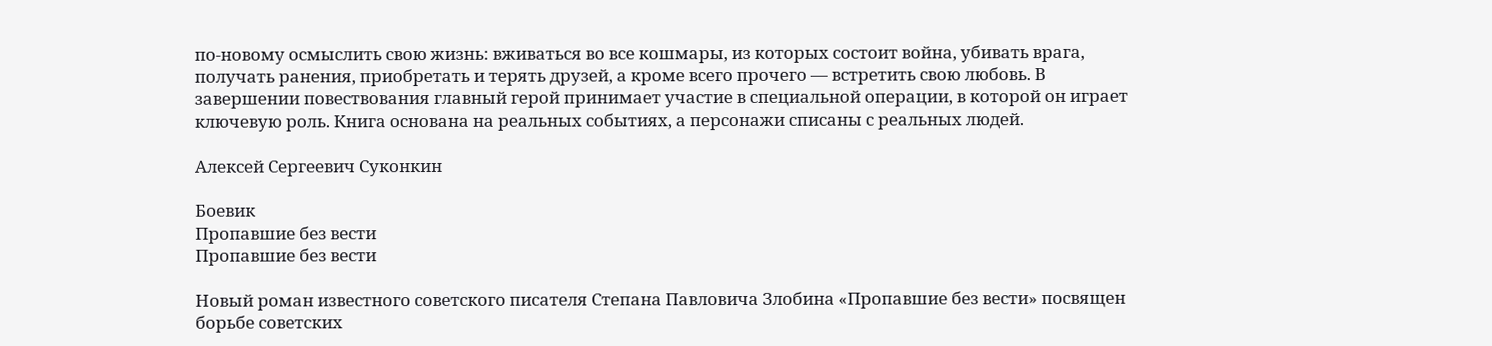по-новому осмыслить свою жизнь: вживаться во все кошмары, из которых состоит война, убивать врага, получать ранения, приобретать и терять друзей, а кроме всего прочего — встретить свою любовь. В завершении повествования главный герой принимает участие в специальной операции, в которой он играет ключевую роль. Книга основана на реальных событиях, а персонажи списаны с реальных людей.

Алексей Сергеевич Суконкин

Боевик
Пропавшие без вести
Пропавшие без вести

Новый роман известного советского писателя Степана Павловича Злобина «Пропавшие без вести» посвящен борьбе советских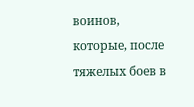воинов, которые, после тяжелых боев в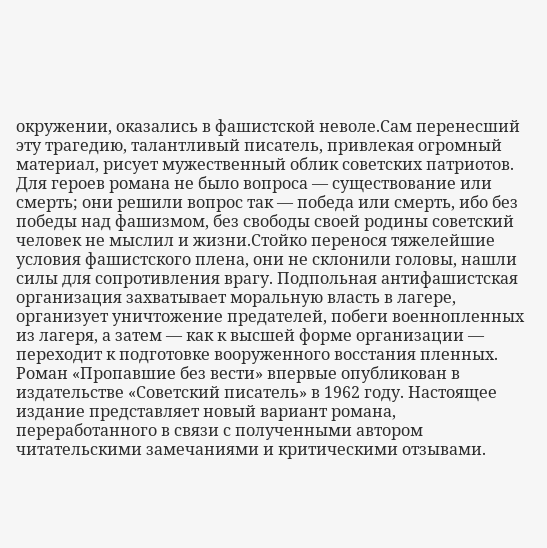окружении, оказались в фашистской неволе.Сам перенесший эту трагедию, талантливый писатель, привлекая огромный материал, рисует мужественный облик советских патриотов. Для героев романа не было вопроса — существование или смерть; они решили вопрос так — победа или смерть, ибо без победы над фашизмом, без свободы своей родины советский человек не мыслил и жизни.Стойко перенося тяжелейшие условия фашистского плена, они не склонили головы, нашли силы для сопротивления врагу. Подпольная антифашистская организация захватывает моральную власть в лагере, организует уничтожение предателей, побеги военнопленных из лагеря, а затем — как к высшей форме организации — переходит к подготовке вооруженного восстания пленных. Роман «Пропавшие без вести» впервые опубликован в издательстве «Советский писатель» в 1962 году. Настоящее издание представляет новый вариант романа, переработанного в связи с полученными автором читательскими замечаниями и критическими отзывами.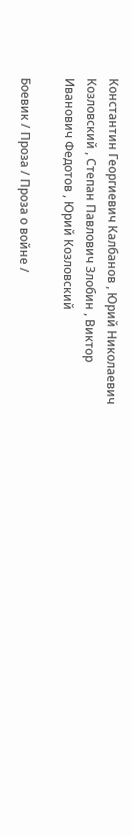Константин Георгиевич Калбанов , Юрий Николаевич Козловский , Степан Павлович Злобин , Виктор Иванович Федотов , Юрий Козловский

Боевик / Проза / Проза о войне /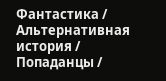Фантастика / Альтернативная история / Попаданцы /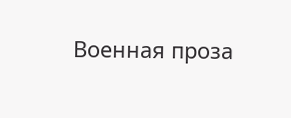Военная проза